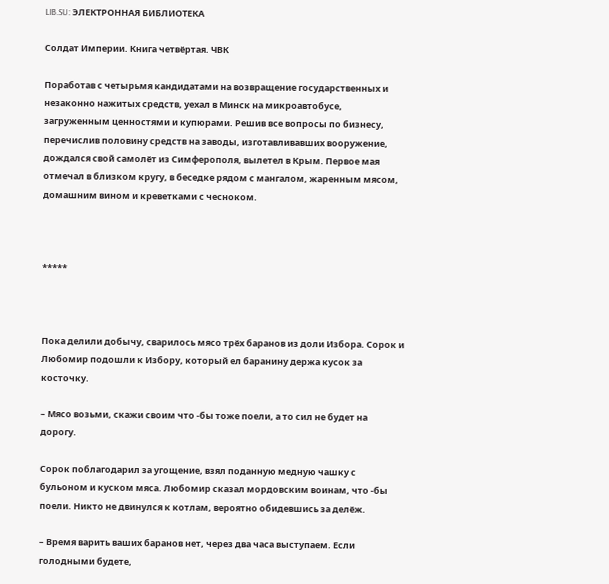LIB.SU: ЭЛЕКТРОННАЯ БИБЛИОТЕКА

Солдат Империи. Книга четвёртая. ЧВК

Поработав с четырьмя кандидатами на возвращение государственных и незаконно нажитых средств, уехал в Минск на микроавтобусе, загруженным ценностями и купюрами. Решив все вопросы по бизнесу, перечислив половину средств на заводы, изготавливавших вооружение, дождался свой самолёт из Симферополя, вылетел в Крым. Первое мая отмечал в близком кругу, в беседке рядом с мангалом, жаренным мясом, домашним вином и креветками с чесноком.



*****



Пока делили добычу, сварилось мясо трёх баранов из доли Избора. Сорок и Любомир подошли к Избору, который ел баранину держа кусок за косточку.

– Мясо возьми, скажи своим что ‑бы тоже поели, а то сил не будет на дорогу.

Сорок поблагодарил за угощение, взял поданную медную чашку с бульоном и куском мяса. Любомир сказал мордовским воинам, что ‑бы поели. Никто не двинулся к котлам, вероятно обидевшись за делёж.

– Время варить ваших баранов нет, через два часа выступаем. Если голодными будете,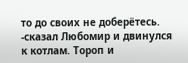то до своих не доберётесь. ‑сказал Любомир и двинулся к котлам. Тороп и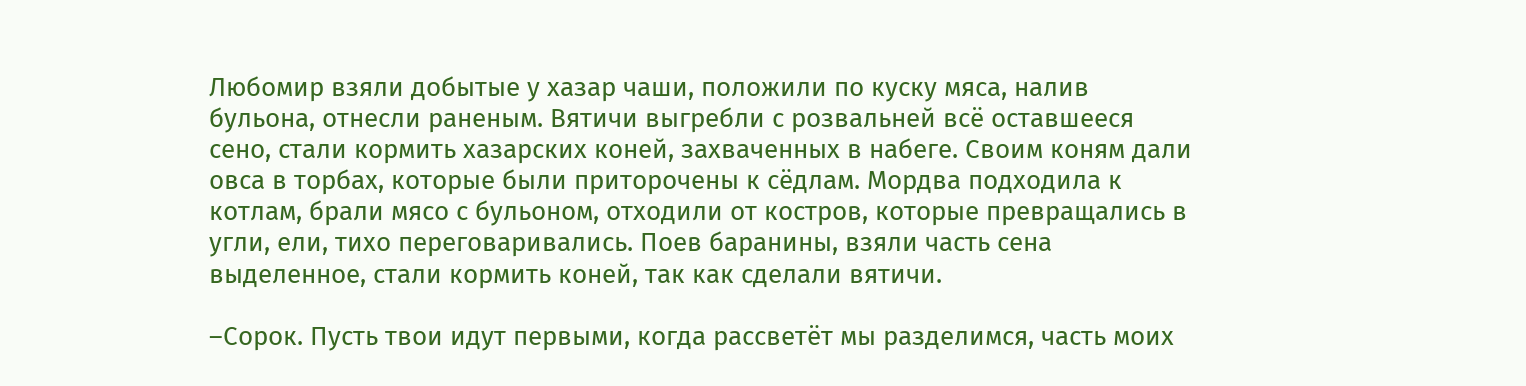Любомир взяли добытые у хазар чаши, положили по куску мяса, налив бульона, отнесли раненым. Вятичи выгребли с розвальней всё оставшееся сено, стали кормить хазарских коней, захваченных в набеге. Своим коням дали овса в торбах, которые были приторочены к сёдлам. Мордва подходила к котлам, брали мясо с бульоном, отходили от костров, которые превращались в угли, ели, тихо переговаривались. Поев баранины, взяли часть сена выделенное, стали кормить коней, так как сделали вятичи.

–Сорок. Пусть твои идут первыми, когда рассветёт мы разделимся, часть моих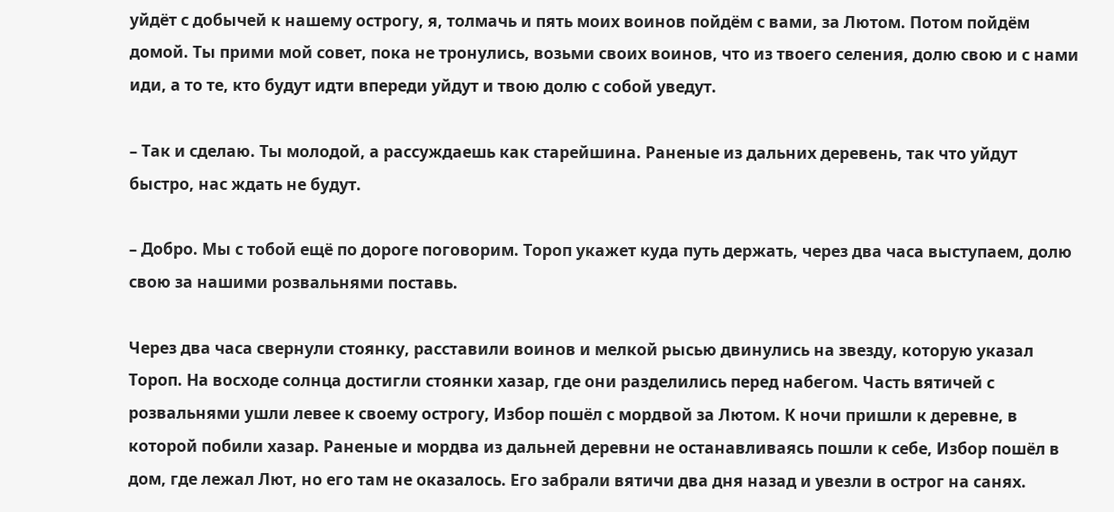уйдёт с добычей к нашему острогу, я, толмачь и пять моих воинов пойдём с вами, за Лютом. Потом пойдём домой. Ты прими мой совет, пока не тронулись, возьми своих воинов, что из твоего селения, долю свою и с нами иди, а то те, кто будут идти впереди уйдут и твою долю с собой уведут.

– Так и сделаю. Ты молодой, а рассуждаешь как старейшина. Раненые из дальних деревень, так что уйдут быстро, нас ждать не будут.

– Добро. Мы с тобой ещё по дороге поговорим. Тороп укажет куда путь держать, через два часа выступаем, долю свою за нашими розвальнями поставь.

Через два часа свернули стоянку, расставили воинов и мелкой рысью двинулись на звезду, которую указал Тороп. На восходе солнца достигли стоянки хазар, где они разделились перед набегом. Часть вятичей с розвальнями ушли левее к своему острогу, Избор пошёл с мордвой за Лютом. К ночи пришли к деревне, в которой побили хазар. Раненые и мордва из дальней деревни не останавливаясь пошли к себе, Избор пошёл в дом, где лежал Лют, но его там не оказалось. Его забрали вятичи два дня назад и увезли в острог на санях.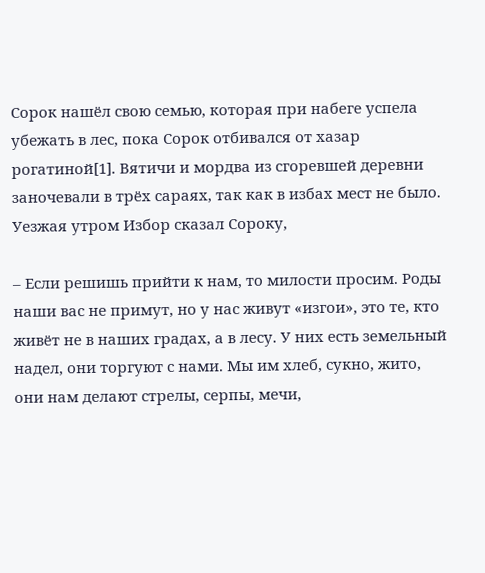Сорок нашёл свою семью, которая при набеге успела убежать в лес, пока Сорок отбивался от хазар рогатиной[1]. Вятичи и мордва из сгоревшей деревни заночевали в трёх сараях, так как в избах мест не было. Уезжая утром Избор сказал Сороку,

– Если решишь прийти к нам, то милости просим. Роды наши вас не примут, но у нас живут «изгои», это те, кто живёт не в наших градах, а в лесу. У них есть земельный надел, они торгуют с нами. Мы им хлеб, сукно, жито, они нам делают стрелы, серпы, мечи,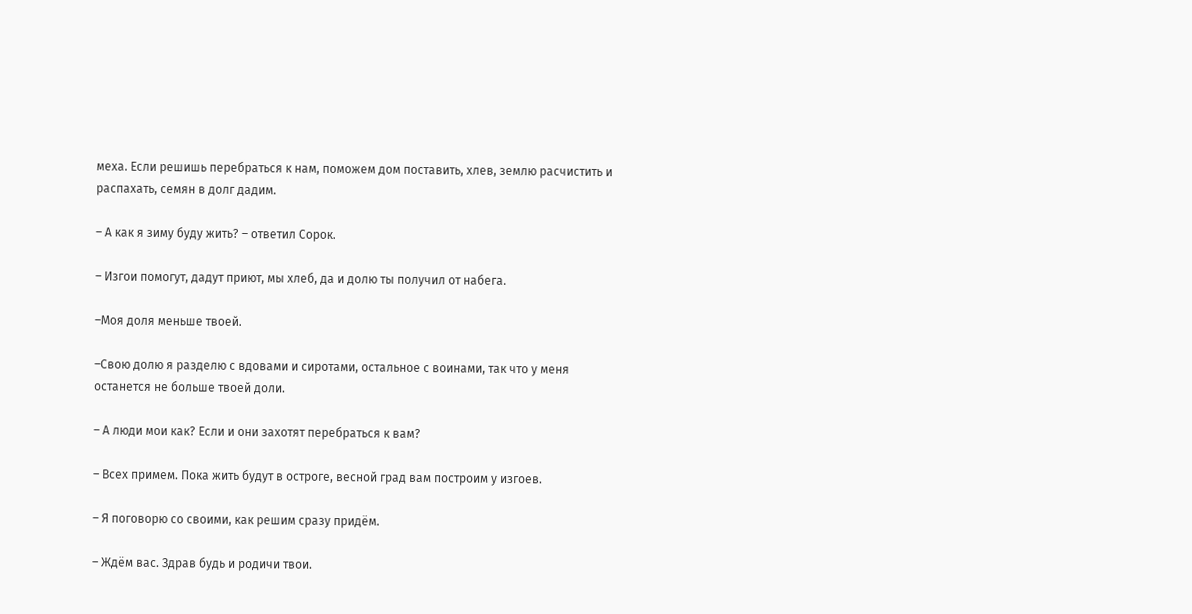меха. Если решишь перебраться к нам, поможем дом поставить, хлев, землю расчистить и распахать, семян в долг дадим.

– А как я зиму буду жить? – ответил Сорок.

– Изгои помогут, дадут приют, мы хлеб, да и долю ты получил от набега.

–Моя доля меньше твоей.

–Свою долю я разделю с вдовами и сиротами, остальное с воинами, так что у меня останется не больше твоей доли.

– А люди мои как? Если и они захотят перебраться к вам?

– Всех примем. Пока жить будут в остроге, весной град вам построим у изгоев.

– Я поговорю со своими, как решим сразу придём.

– Ждём вас. Здрав будь и родичи твои.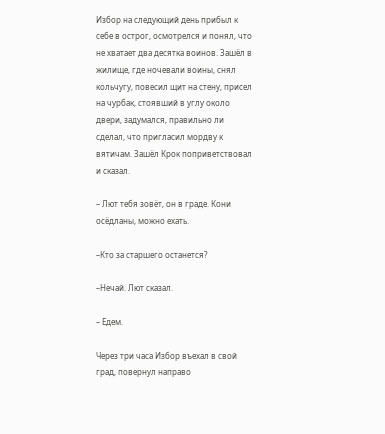Избор на следующий день прибыл к себе в острог, осмотрелся и понял, что не хватает два десятка воинов. Зашёл в жилище, где ночевали воины, снял кольчугу, повесил щит на стену, присел на чурбак, стоявший в углу около двери, задумался, правильно ли сделал, что пригласил мордву к вятичам. Зашёл Крок поприветствовал и сказал.

– Лют тебя зовёт, он в граде. Кони осёдланы, можно ехать.

–Кто за старшего останется?

–Нечай. Лют сказал.

– Едем.

Через три часа Избор въехал в свой град, повернул направо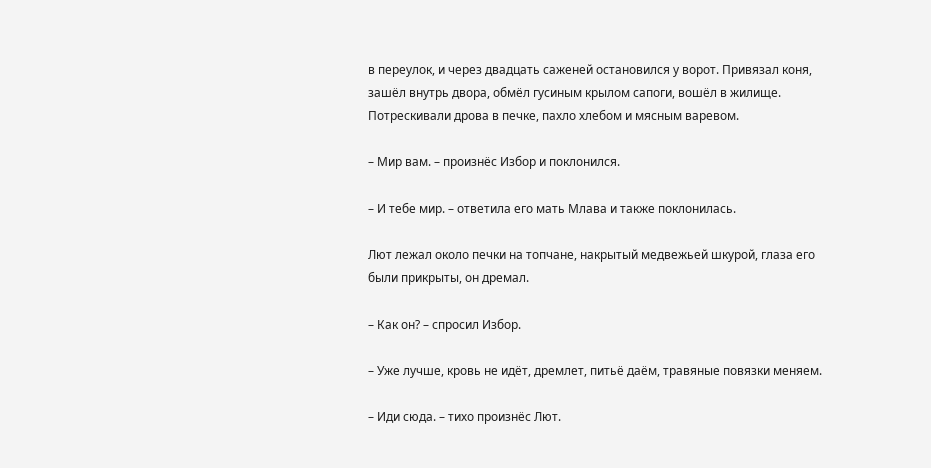в переулок, и через двадцать саженей остановился у ворот. Привязал коня, зашёл внутрь двора, обмёл гусиным крылом сапоги, вошёл в жилище. Потрескивали дрова в печке, пахло хлебом и мясным варевом.

– Мир вам. – произнёс Избор и поклонился.

– И тебе мир. – ответила его мать Млава и также поклонилась.

Лют лежал около печки на топчане, накрытый медвежьей шкурой, глаза его были прикрыты, он дремал.

– Как он? – спросил Избор.

– Уже лучше, кровь не идёт, дремлет, питьё даём, травяные повязки меняем.

– Иди сюда. – тихо произнёс Лют.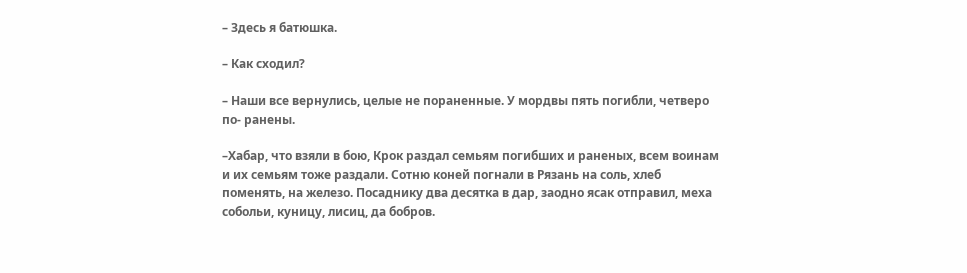– Здесь я батюшка.

– Как сходил?

– Наши все вернулись, целые не пораненные. У мордвы пять погибли, четверо по‑ ранены.

–Хабар, что взяли в бою, Крок раздал семьям погибших и раненых, всем воинам и их семьям тоже раздали. Сотню коней погнали в Рязань на соль, хлеб поменять, на железо. Посаднику два десятка в дар, заодно ясак отправил, меха собольи, куницу, лисиц, да бобров.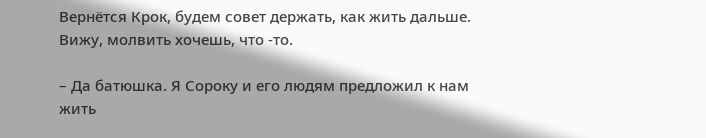Вернётся Крок, будем совет держать, как жить дальше. Вижу, молвить хочешь, что ‑то.

– Да батюшка. Я Сороку и его людям предложил к нам жить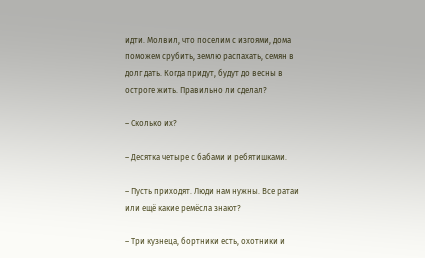идти. Молвил, что поселим с изгоями, дома поможем срубить, землю распахать, семян в долг дать. Когда придут, будут до весны в остроге жить. Правильно ли сделал?

– Сколько их?

– Десятка четыре с бабами и ребятишками.

– Пусть приходят. Люди нам нужны. Все ратаи или ещё какие ремёсла знают?

– Три кузнеца, бортники есть, охотники и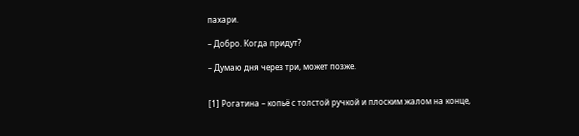пахари.

– Добро. Когда придут?

– Думаю дня через три, может позже.


[1] Рогатина – копьё с толстой ручкой и плоским жалом на конце,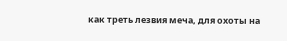как треть лезвия меча, для охоты на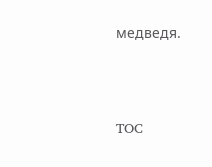медведя.



TOC